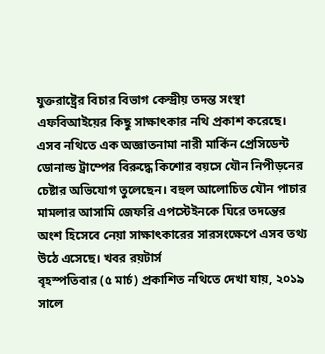যুক্তরাষ্ট্রের বিচার বিভাগ কেন্দ্রীয় তদন্ত সংস্থা এফবিআইয়ের কিছু সাক্ষাৎকার নথি প্রকাশ করেছে। এসব নথিতে এক অজ্ঞাতনামা নারী মার্কিন প্রেসিডেন্ট ডোনাল্ড ট্রাম্পের বিরুদ্ধে কিশোর বয়সে যৌন নিপীড়নের চেষ্টার অভিযোগ তুলেছেন। বহুল আলোচিত যৌন পাচার মামলার আসামি জেফরি এপস্টেইনকে ঘিরে তদন্তের অংশ হিসেবে নেয়া সাক্ষাৎকারের সারসংক্ষেপে এসব তথ্য উঠে এসেছে। খবর রয়টার্স
বৃহস্পতিবার (৫ মার্চ) প্রকাশিত নথিতে দেখা যায়, ২০১৯ সালে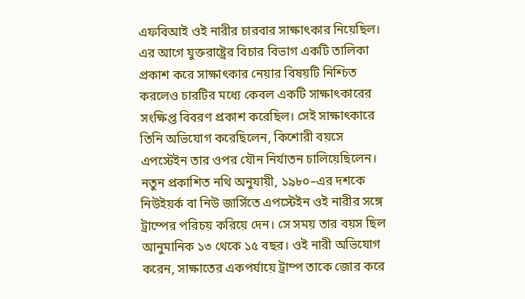এফবিআই ওই নারীর চারবার সাক্ষাৎকার নিয়েছিল। এর আগে যুক্তরাষ্ট্রের বিচার বিভাগ একটি তালিকা প্রকাশ করে সাক্ষাৎকার নেয়ার বিষয়টি নিশ্চিত করলেও চারটির মধ্যে কেবল একটি সাক্ষাৎকারের সংক্ষিপ্ত বিবরণ প্রকাশ করেছিল। সেই সাক্ষাৎকারে তিনি অভিযোগ করেছিলেন, কিশোরী বয়সে এপস্টেইন তার ওপর যৌন নির্যাতন চালিয়েছিলেন।
নতুন প্রকাশিত নথি অনুযায়ী, ১৯৮০–এর দশকে নিউইয়র্ক বা নিউ জার্সিতে এপস্টেইন ওই নারীর সঙ্গে ট্রাম্পের পরিচয় করিয়ে দেন। সে সময় তার বয়স ছিল আনুমানিক ১৩ থেকে ১৫ বছর। ওই নারী অভিযোগ করেন, সাক্ষাতের একপর্যায়ে ট্রাম্প তাকে জোর করে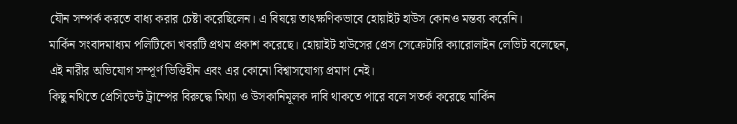যৌন সম্পর্ক করতে বাধ্য করার চেষ্টা করেছিলেন। এ বিষয়ে তাৎক্ষণিকভাবে হোয়াইট হাউস কোনও মন্তব্য করেনি।
মার্কিন সংবাদমাধ্যম পলিটিকো খবরটি প্রথম প্রকাশ করেছে। হোয়াইট হাউসের প্রেস সেক্রেটারি ক্যারোলাইন লেভিট বলেছেন, এই নারীর অভিযোগ সম্পূর্ণ ভিত্তিহীন এবং এর কোনো বিশ্বাসযোগ্য প্রমাণ নেই।
কিছু নথিতে প্রেসিডেন্ট ট্রাম্পের বিরুদ্ধে মিথ্যা ও উসকানিমূলক দাবি থাকতে পারে বলে সতর্ক করেছে মার্কিন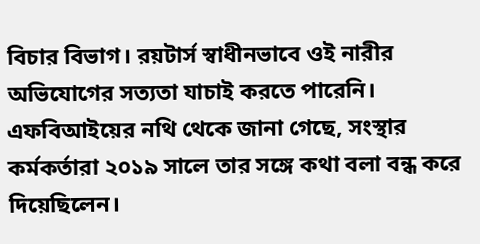বিচার বিভাগ। রয়টার্স স্বাধীনভাবে ওই নারীর অভিযোগের সত্যতা যাচাই করতে পারেনি। এফবিআইয়ের নথি থেকে জানা গেছে, সংস্থার কর্মকর্তারা ২০১৯ সালে তার সঙ্গে কথা বলা বন্ধ করে দিয়েছিলেন।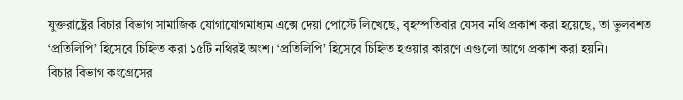যুক্তরাষ্ট্রের বিচার বিভাগ সামাজিক যোগাযোগমাধ্যম এক্সে দেয়া পোস্টে লিখেছে, বৃহস্পতিবার যেসব নথি প্রকাশ করা হয়েছে, তা ভুলবশত ‘প্রতিলিপি’ হিসেবে চিহ্নিত করা ১৫টি নথিরই অংশ। ‘প্রতিলিপি’ হিসেবে চিহ্নিত হওয়ার কারণে এগুলো আগে প্রকাশ করা হয়নি।
বিচার বিভাগ কংগ্রেসের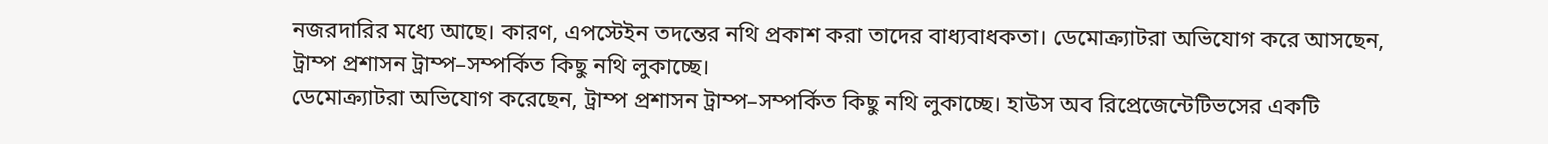নজরদারির মধ্যে আছে। কারণ, এপস্টেইন তদন্তের নথি প্রকাশ করা তাদের বাধ্যবাধকতা। ডেমোক্র্যাটরা অভিযোগ করে আসছেন, ট্রাম্প প্রশাসন ট্রাম্প–সম্পর্কিত কিছু নথি লুকাচ্ছে।
ডেমোক্র্যাটরা অভিযোগ করেছেন, ট্রাম্প প্রশাসন ট্রাম্প–সম্পর্কিত কিছু নথি লুকাচ্ছে। হাউস অব রিপ্রেজেন্টেটিভসের একটি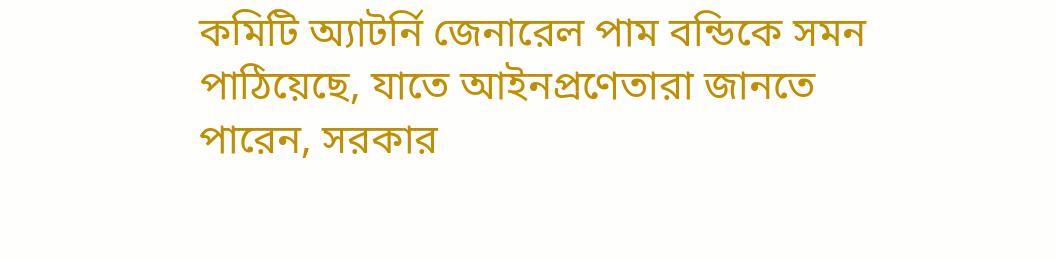কমিটি অ্যাটর্নি জেনারেল পাম বন্ডিকে সমন পাঠিয়েছে, যাতে আইনপ্রণেতারা জানতে পারেন, সরকার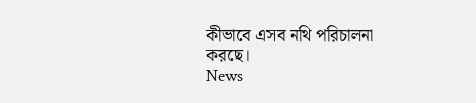কীভাবে এসব নথি পরিচালনা করছে।
News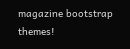magazine bootstrap themes!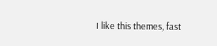I like this themes, fast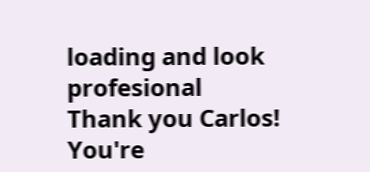loading and look profesional
Thank you Carlos!
You're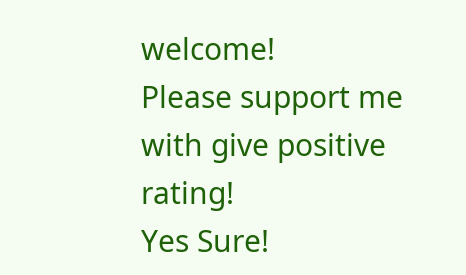welcome!
Please support me with give positive rating!
Yes Sure!